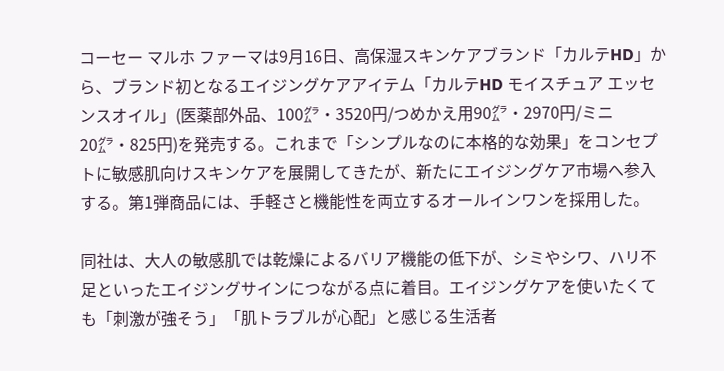コーセー マルホ ファーマは9月16日、高保湿スキンケアブランド「カルテHD」から、ブランド初となるエイジングケアアイテム「カルテHD モイスチュア エッセンスオイル」(医薬部外品、100㌘・3520円/つめかえ用90㌘・2970円/ミニ20㌘・825円)を発売する。これまで「シンプルなのに本格的な効果」をコンセプトに敏感肌向けスキンケアを展開してきたが、新たにエイジングケア市場へ参入する。第1弾商品には、手軽さと機能性を両立するオールインワンを採用した。

同社は、大人の敏感肌では乾燥によるバリア機能の低下が、シミやシワ、ハリ不足といったエイジングサインにつながる点に着目。エイジングケアを使いたくても「刺激が強そう」「肌トラブルが心配」と感じる生活者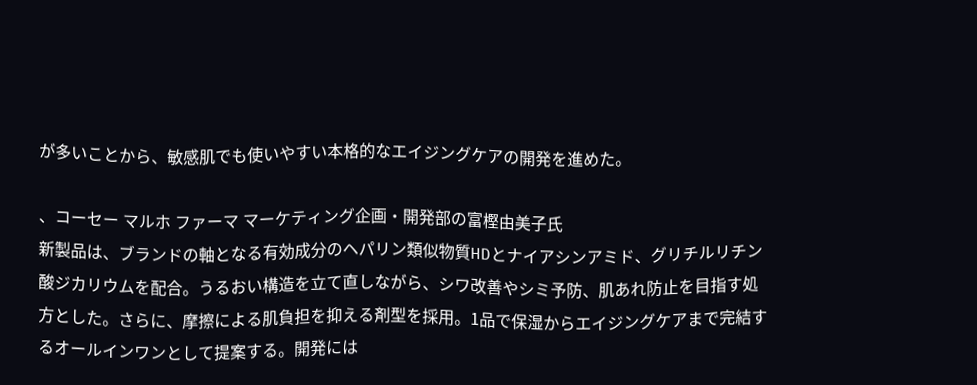が多いことから、敏感肌でも使いやすい本格的なエイジングケアの開発を進めた。

、コーセー マルホ ファーマ マーケティング企画・開発部の富樫由美子氏
新製品は、ブランドの軸となる有効成分のヘパリン類似物質HDとナイアシンアミド、グリチルリチン酸ジカリウムを配合。うるおい構造を立て直しながら、シワ改善やシミ予防、肌あれ防止を目指す処方とした。さらに、摩擦による肌負担を抑える剤型を採用。1品で保湿からエイジングケアまで完結するオールインワンとして提案する。開発には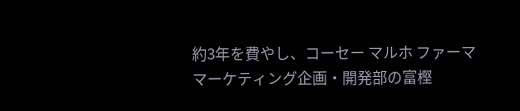約3年を費やし、コーセー マルホ ファーマ マーケティング企画・開発部の富樫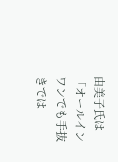由美子氏は「オールインワンでも手抜きでは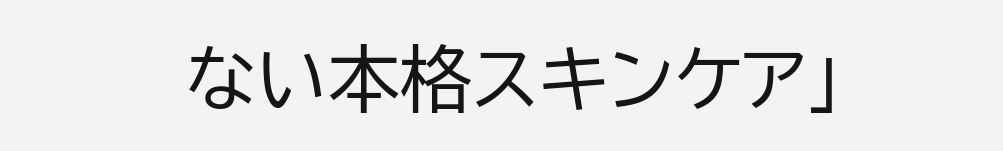ない本格スキンケア」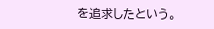を追求したという。